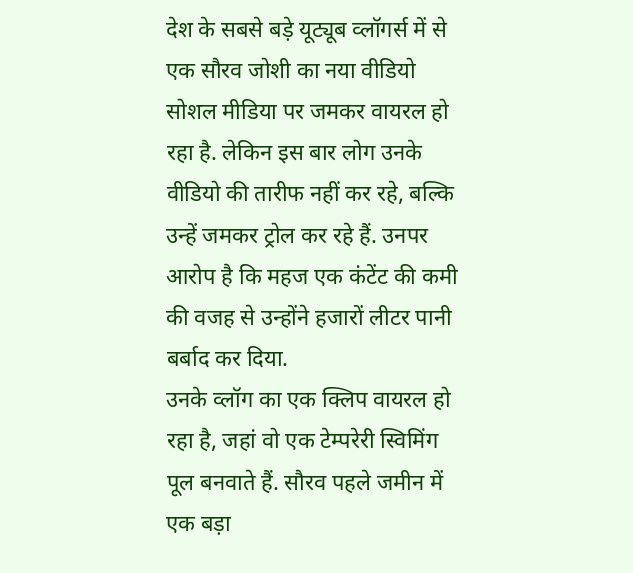देश के सबसे बड़े यूट्यूब व्लॉगर्स में से एक सौरव जोशी का नया वीडियो सोशल मीडिया पर जमकर वायरल हो रहा है. लेकिन इस बार लोग उनके वीडियो की तारीफ नहीं कर रहे, बल्कि उन्हें जमकर ट्रोल कर रहे हैं. उनपर आरोप है कि महज एक कंटेंट की कमी की वजह से उन्होंने हजारों लीटर पानी बर्बाद कर दिया.
उनके व्लॉग का एक क्लिप वायरल हो रहा है, जहां वो एक टेम्परेरी स्विमिंग पूल बनवाते हैं. सौरव पहले जमीन में एक बड़ा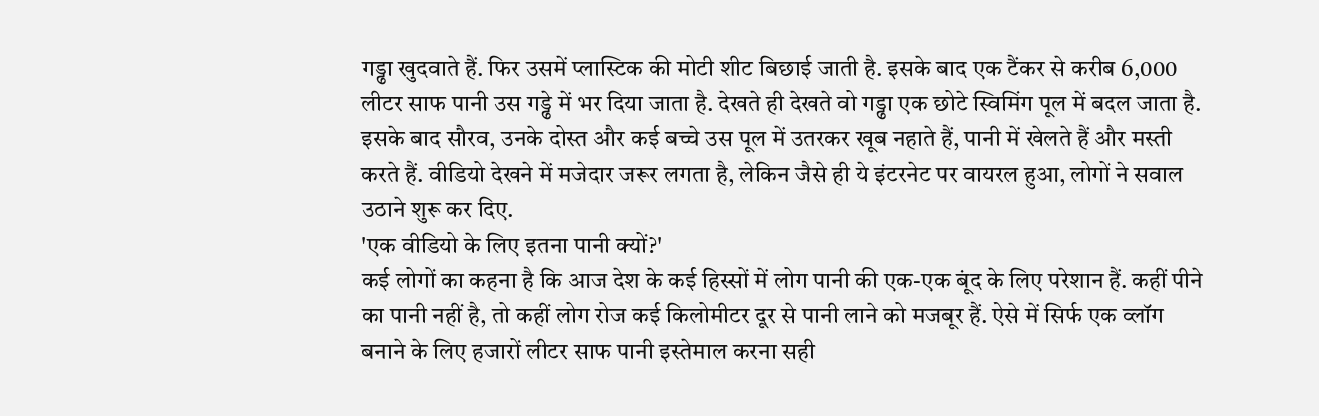गड्ढा खुदवाते हैं. फिर उसमें प्लास्टिक की मोटी शीट बिछाई जाती है. इसके बाद एक टैंकर से करीब 6,000 लीटर साफ पानी उस गड्ढे में भर दिया जाता है. देखते ही देखते वो गड्ढा एक छोटे स्विमिंग पूल में बदल जाता है.
इसके बाद सौरव, उनके दोस्त और कई बच्चे उस पूल में उतरकर खूब नहाते हैं, पानी में खेलते हैं और मस्ती करते हैं. वीडियो देखने में मजेदार जरूर लगता है, लेकिन जैसे ही ये इंटरनेट पर वायरल हुआ, लोगों ने सवाल उठाने शुरू कर दिए.
'एक वीडियो के लिए इतना पानी क्यों?'
कई लोगों का कहना है कि आज देश के कई हिस्सों में लोग पानी की एक-एक बूंद के लिए परेशान हैं. कहीं पीने का पानी नहीं है, तो कहीं लोग रोज कई किलोमीटर दूर से पानी लाने को मजबूर हैं. ऐसे में सिर्फ एक व्लॉग बनाने के लिए हजारों लीटर साफ पानी इस्तेमाल करना सही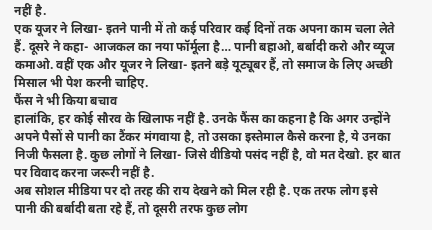नहीं है.
एक यूजर ने लिखा- इतने पानी में तो कई परिवार कई दिनों तक अपना काम चला लेते हैं. दूसरे ने कहा- आजकल का नया फॉर्मूला है… पानी बहाओ, बर्बादी करो और व्यूज कमाओ. वहीं एक और यूजर ने लिखा- इतने बड़े यूट्यूबर हैं, तो समाज के लिए अच्छी मिसाल भी पेश करनी चाहिए.
फैंस ने भी किया बचाव
हालांकि, हर कोई सौरव के खिलाफ नहीं है. उनके फैंस का कहना है कि अगर उन्होंने अपने पैसों से पानी का टैंकर मंगवाया है, तो उसका इस्तेमाल कैसे करना है, ये उनका निजी फैसला है. कुछ लोगों ने लिखा- जिसे वीडियो पसंद नहीं है, वो मत देखो. हर बात पर विवाद करना जरूरी नहीं है.
अब सोशल मीडिया पर दो तरह की राय देखने को मिल रही है. एक तरफ लोग इसे पानी की बर्बादी बता रहे हैं, तो दूसरी तरफ कुछ लोग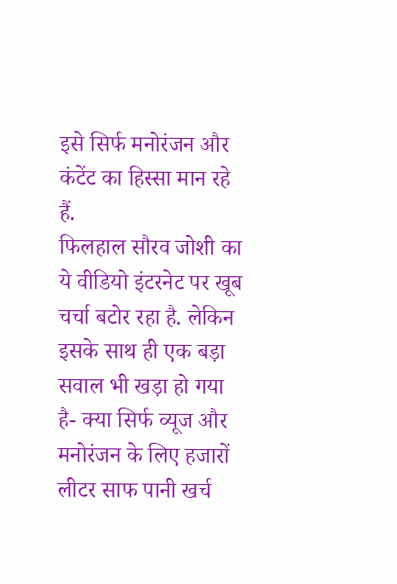इसे सिर्फ मनोरंजन और कंटेंट का हिस्सा मान रहे हैं.
फिलहाल सौरव जोशी का ये वीडियो इंटरनेट पर खूब चर्चा बटोर रहा है. लेकिन इसके साथ ही एक बड़ा सवाल भी खड़ा हो गया है- क्या सिर्फ व्यूज और मनोरंजन के लिए हजारों लीटर साफ पानी खर्च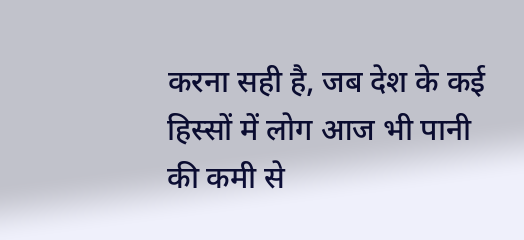करना सही है, जब देश के कई हिस्सों में लोग आज भी पानी की कमी से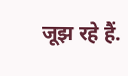जूझ रहे हैं.